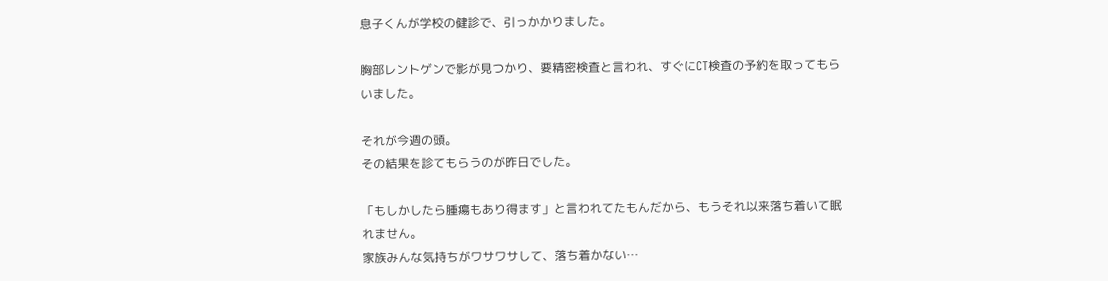息子くんが学校の健診で、引っかかりました。

胸部レントゲンで影が見つかり、要精密検査と言われ、すぐにCT検査の予約を取ってもらいました。

それが今週の頭。
その結果を診てもらうのが昨日でした。

「もしかしたら腫瘍もあり得ます」と言われてたもんだから、もうそれ以来落ち着いて眠れません。
家族みんな気持ちがワサワサして、落ち着かない…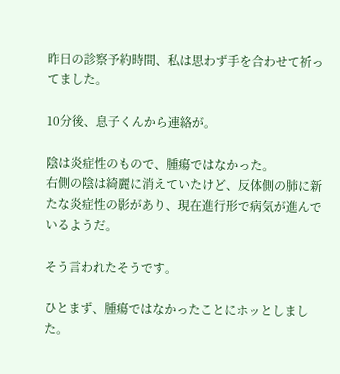昨日の診察予約時間、私は思わず手を合わせて祈ってました。

10分後、息子くんから連絡が。

陰は炎症性のもので、腫瘍ではなかった。
右側の陰は綺麗に消えていたけど、反体側の肺に新たな炎症性の影があり、現在進行形で病気が進んでいるようだ。

そう言われたそうです。

ひとまず、腫瘍ではなかったことにホッとしました。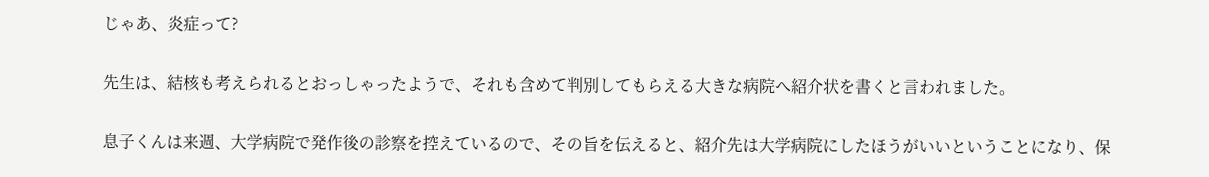じゃあ、炎症って?

先生は、結核も考えられるとおっしゃったようで、それも含めて判別してもらえる大きな病院へ紹介状を書くと言われました。

息子くんは来週、大学病院で発作後の診察を控えているので、その旨を伝えると、紹介先は大学病院にしたほうがいいということになり、保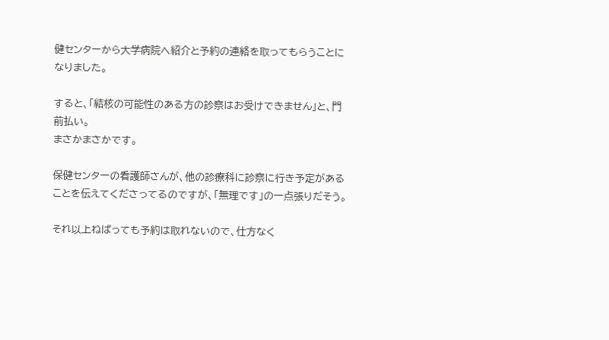健センターから大学病院へ紹介と予約の連絡を取ってもらうことになりました。

すると、「結核の可能性のある方の診察はお受けできません」と、門前払い。
まさかまさかです。

保健センターの看護師さんが、他の診療科に診察に行き予定があることを伝えてくださってるのですが、「無理です」の一点張りだそう。

それ以上ねばっても予約は取れないので、仕方なく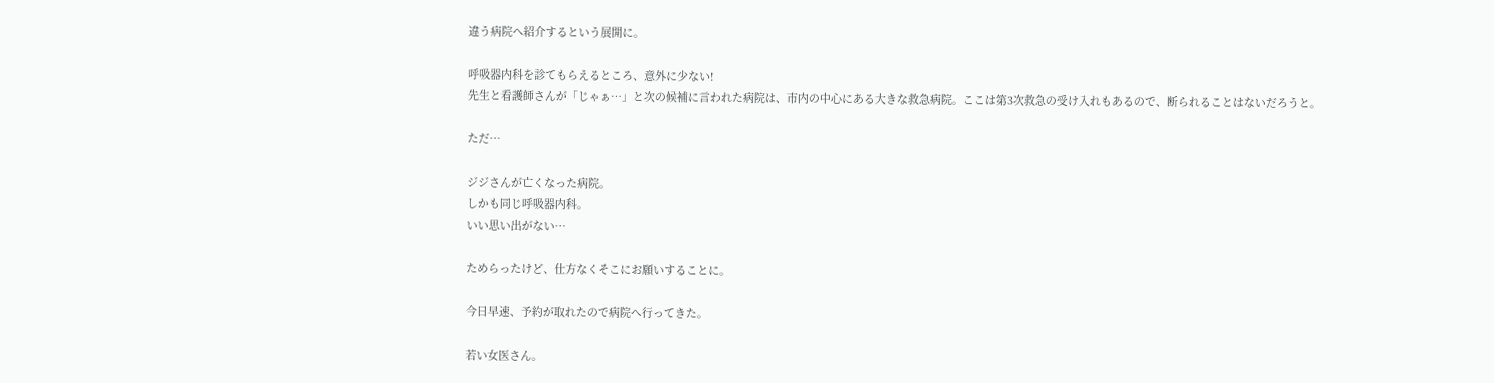違う病院へ紹介するという展開に。

呼吸器内科を診てもらえるところ、意外に少ない!
先生と看護師さんが「じゃぁ…」と次の候補に言われた病院は、市内の中心にある大きな救急病院。ここは第3次救急の受け入れもあるので、断られることはないだろうと。

ただ…

ジジさんが亡くなった病院。
しかも同じ呼吸器内科。
いい思い出がない…

ためらったけど、仕方なくそこにお願いすることに。

今日早速、予約が取れたので病院へ行ってきた。

若い女医さん。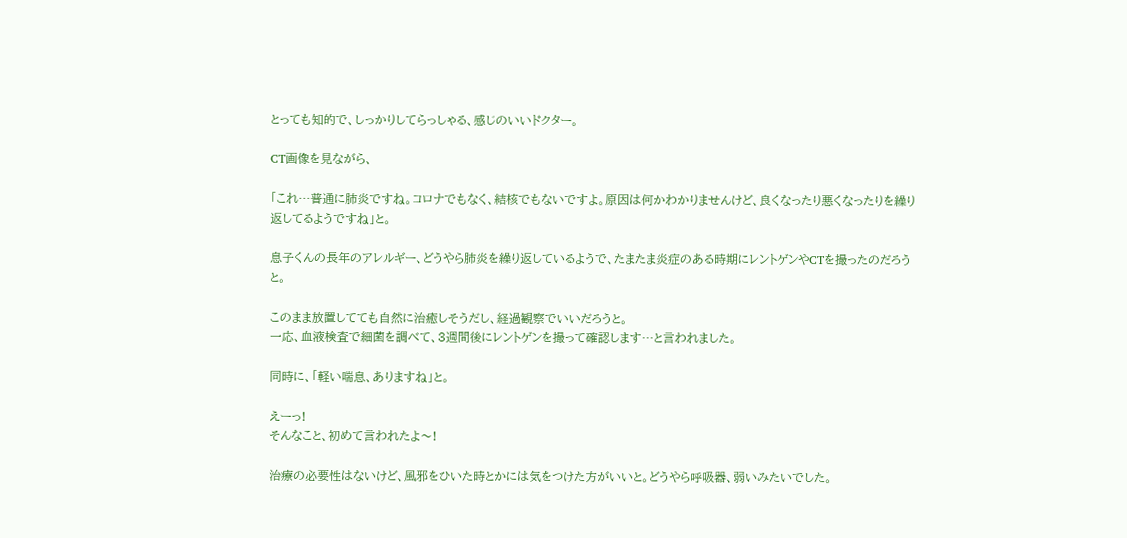とっても知的で、しっかりしてらっしゃる、感じのいいドクター。

CT画像を見ながら、

「これ…普通に肺炎ですね。コロナでもなく、結核でもないですよ。原因は何かわかりませんけど、良くなったり悪くなったりを繰り返してるようですね」と。

息子くんの長年のアレルギー、どうやら肺炎を繰り返しているようで、たまたま炎症のある時期にレントゲンやCTを撮ったのだろうと。

このまま放置してても自然に治癒しそうだし、経過観察でいいだろうと。
一応、血液検査で細菌を調べて、3週間後にレントゲンを撮って確認します…と言われました。

同時に、「軽い喘息、ありますね」と。

えーっ!
そんなこと、初めて言われたよ〜!

治療の必要性はないけど、風邪をひいた時とかには気をつけた方がいいと。どうやら呼吸器、弱いみたいでした。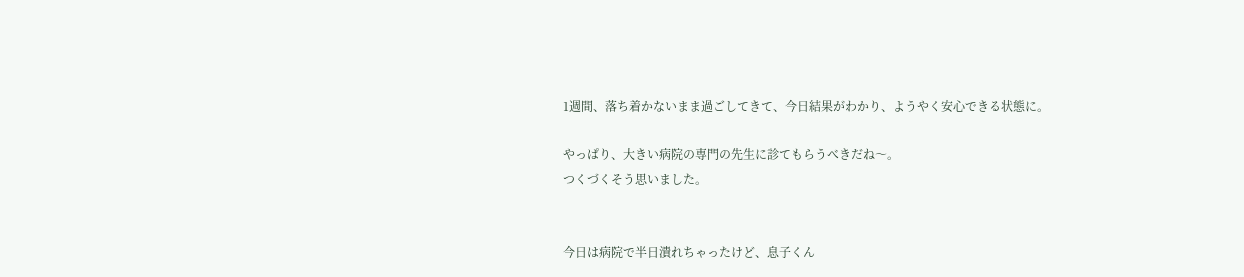1週間、落ち着かないまま過ごしてきて、今日結果がわかり、ようやく安心できる状態に。

やっぱり、大きい病院の専門の先生に診てもらうべきだね〜。
つくづくそう思いました。


今日は病院で半日潰れちゃったけど、息子くん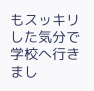もスッキリした気分で学校へ行きまし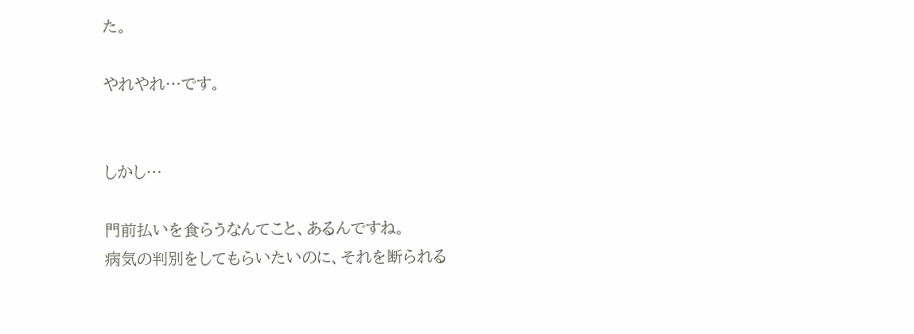た。

やれやれ…です。


しかし…

門前払いを食らうなんてこと、あるんですね。
病気の判別をしてもらいたいのに、それを断られる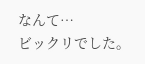なんて…
ビックリでした。